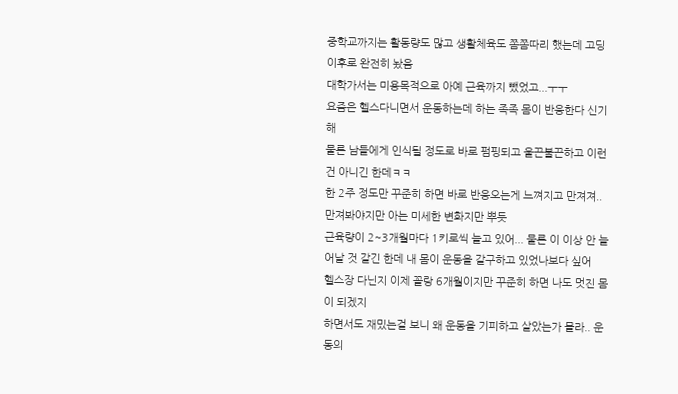중학교까지는 활동량도 많고 생활체육도 쫌쫌따리 했는데 고딩 이후로 완전히 놨음
대학가서는 미용목적으로 아예 근육까지 뺐었고...ㅜㅜ
요즘은 헬스다니면서 운동하는데 하는 족족 몸이 반응한다 신기해
물론 남들에게 인식될 정도로 바로 펌핑되고 울끈불끈하고 이런건 아니긴 한데ㅋㅋ
한 2주 정도만 꾸준히 하면 바로 반응오는게 느껴지고 만져져.. 만져봐야지만 아는 미세한 변화지만 뿌듯
근육량이 2~3개월마다 1키로씩 늘고 있어... 물론 이 이상 안 늘어날 것 같긴 한데 내 몸이 운동을 갈구하고 있었나보다 싶어
헬스장 다닌지 이제 꼴랑 6개월이지만 꾸준히 하면 나도 멋진 몸이 되겠지
하면서도 재밌는걸 보니 왜 운동을 기피하고 살았는가 몰라.. 운동의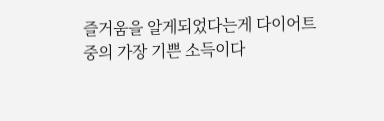즐거움을 알게되었다는게 다이어트 중의 가장 기쁜 소득이다